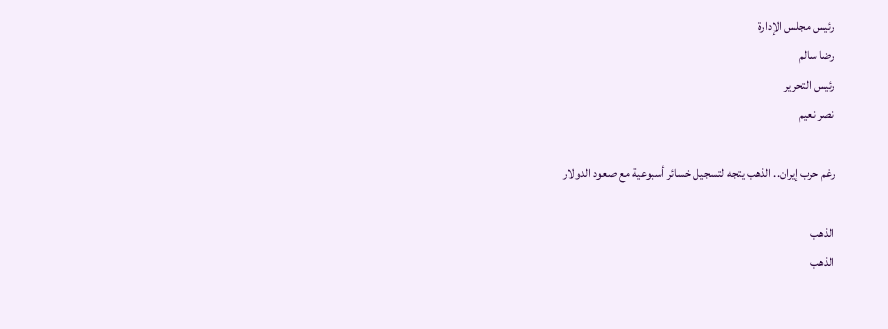رئيس مجلس الإدارة
رضا سالم
رئيس التحرير
نصر نعيم

رغم حرب إيران.. الذهب يتجه لتسجيل خسائر أسبوعية مع صعود الدولار

الذهب
الذهب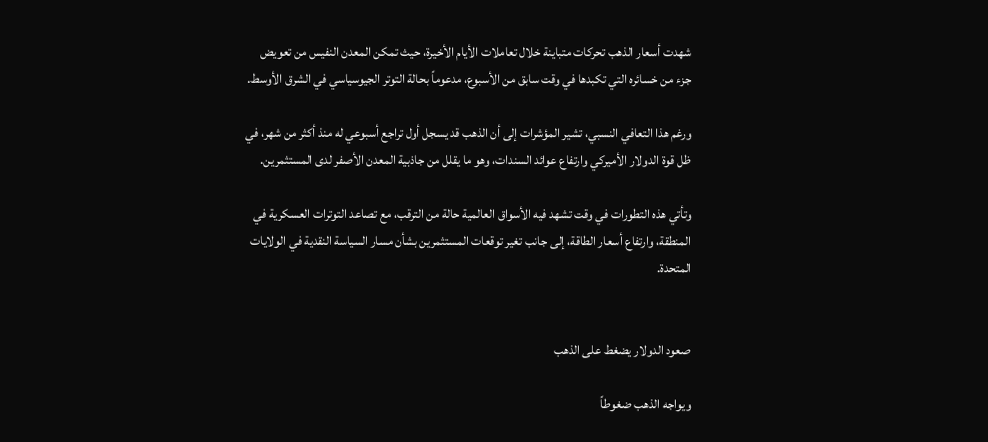شهدت أسعار الذهب تحركات متباينة خلال تعاملات الأيام الأخيرة، حيث تمكن المعدن النفيس من تعويض جزء من خسائره التي تكبدها في وقت سابق من الأسبوع، مدعوماً بحالة التوتر الجيوسياسي في الشرق الأوسط.

ورغم هذا التعافي النسبي، تشير المؤشرات إلى أن الذهب قد يسجل أول تراجع أسبوعي له منذ أكثر من شهر، في ظل قوة الدولار الأميركي وارتفاع عوائد السندات، وهو ما يقلل من جاذبية المعدن الأصفر لدى المستثمرين.

وتأتي هذه التطورات في وقت تشهد فيه الأسواق العالمية حالة من الترقب، مع تصاعد التوترات العسكرية في المنطقة، وارتفاع أسعار الطاقة، إلى جانب تغير توقعات المستثمرين بشأن مسار السياسة النقدية في الولايات المتحدة.


صعود الدولار يضغط على الذهب

ويواجه الذهب ضغوطاً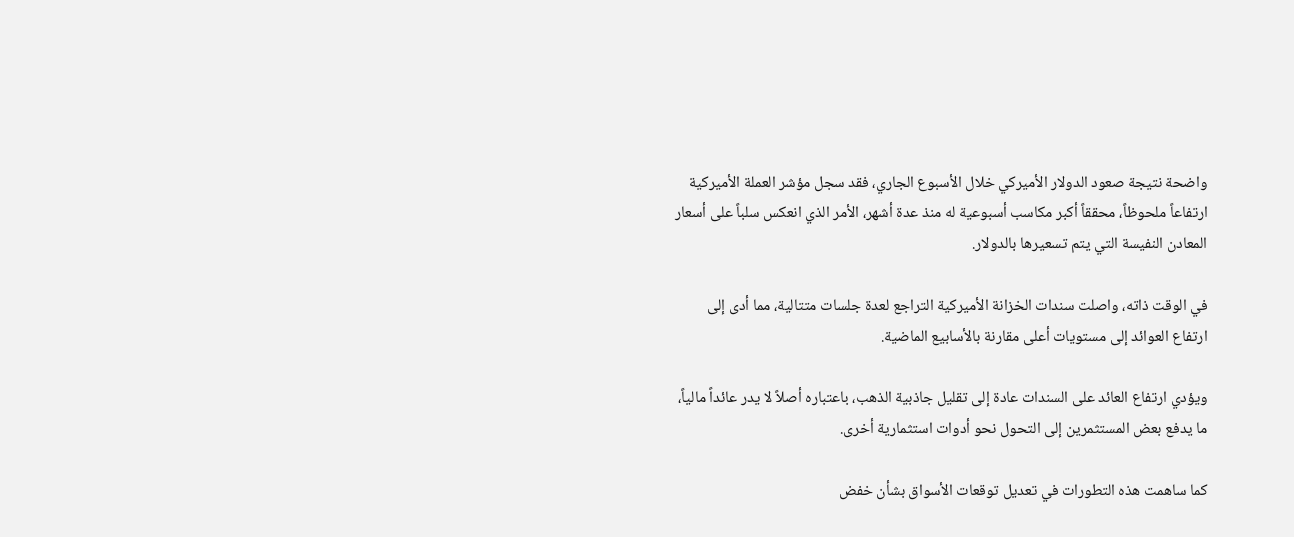واضحة نتيجة صعود الدولار الأميركي خلال الأسبوع الجاري، فقد سجل مؤشر العملة الأميركية ارتفاعاً ملحوظاً، محققاً أكبر مكاسب أسبوعية له منذ عدة أشهر، الأمر الذي انعكس سلباً على أسعار المعادن النفيسة التي يتم تسعيرها بالدولار.

في الوقت ذاته، واصلت سندات الخزانة الأميركية التراجع لعدة جلسات متتالية، مما أدى إلى ارتفاع العوائد إلى مستويات أعلى مقارنة بالأسابيع الماضية.

ويؤدي ارتفاع العائد على السندات عادة إلى تقليل جاذبية الذهب، باعتباره أصلاً لا يدر عائداً مالياً، ما يدفع بعض المستثمرين إلى التحول نحو أدوات استثمارية أخرى.

كما ساهمت هذه التطورات في تعديل توقعات الأسواق بشأن خفض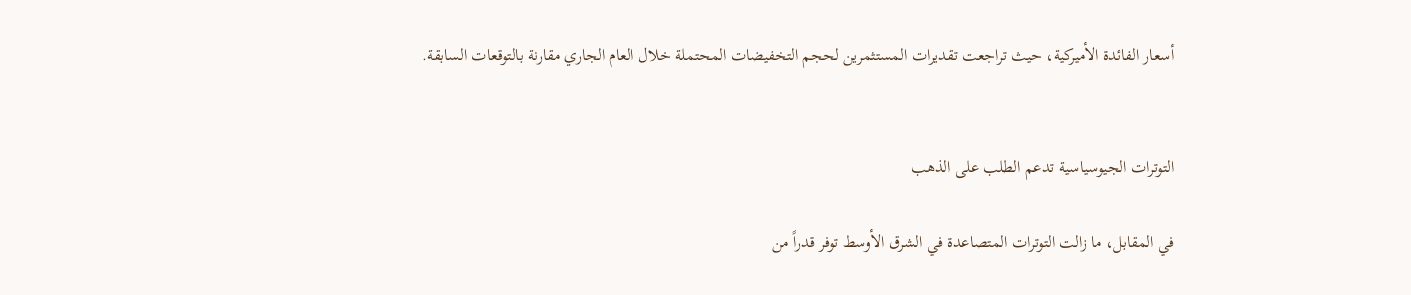أسعار الفائدة الأميركية، حيث تراجعت تقديرات المستثمرين لحجم التخفيضات المحتملة خلال العام الجاري مقارنة بالتوقعات السابقة.


التوترات الجيوسياسية تدعم الطلب على الذهب

في المقابل، ما زالت التوترات المتصاعدة في الشرق الأوسط توفر قدراً من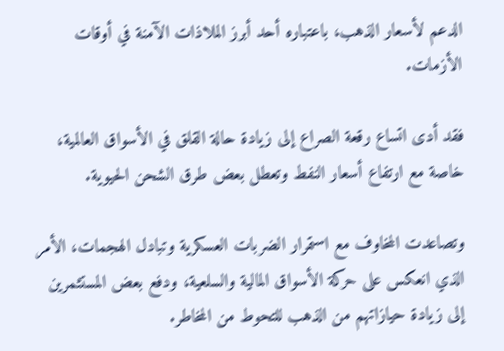الدعم لأسعار الذهب، باعتباره أحد أبرز الملاذات الآمنة في أوقات الأزمات.

فقد أدى اتساع رقعة الصراع إلى زيادة حالة القلق في الأسواق العالمية، خاصة مع ارتفاع أسعار النفط وتعطل بعض طرق الشحن الحيوية.

وتصاعدت المخاوف مع استمرار الضربات العسكرية وتبادل الهجمات، الأمر الذي انعكس على حركة الأسواق المالية والسلعية، ودفع بعض المستثمرين إلى زيادة حيازاتهم من الذهب للتحوط من المخاطر.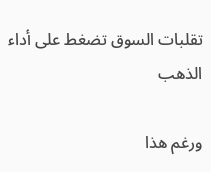تقلبات السوق تضغط على أداء الذهب

ورغم هذا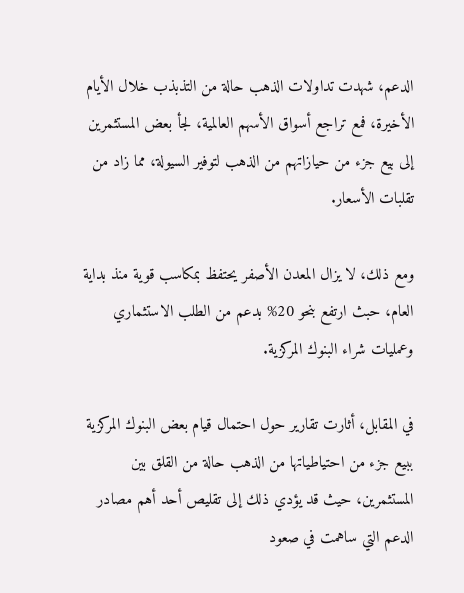الدعم، شهدت تداولات الذهب حالة من التذبذب خلال الأيام الأخيرة، فمع تراجع أسواق الأسهم العالمية، لجأ بعض المستثمرين إلى بيع جزء من حيازاتهم من الذهب لتوفير السيولة، مما زاد من تقلبات الأسعار.

ومع ذلك، لا يزال المعدن الأصفر يحتفظ بمكاسب قوية منذ بداية العام، حبث ارتفع بنحو 20% بدعم من الطلب الاستثماري وعمليات شراء البنوك المركزية.

في المقابل، أثارت تقارير حول احتمال قيام بعض البنوك المركزية ببيع جزء من احتياطياتها من الذهب حالة من القلق بين المستثمرين، حيث قد يؤدي ذلك إلى تقليص أحد أهم مصادر الدعم التي ساهمت في صعود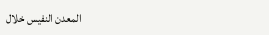المعدن النفيس خلال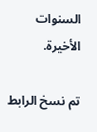السنوات الأخيرة.

تم نسخ الرابط